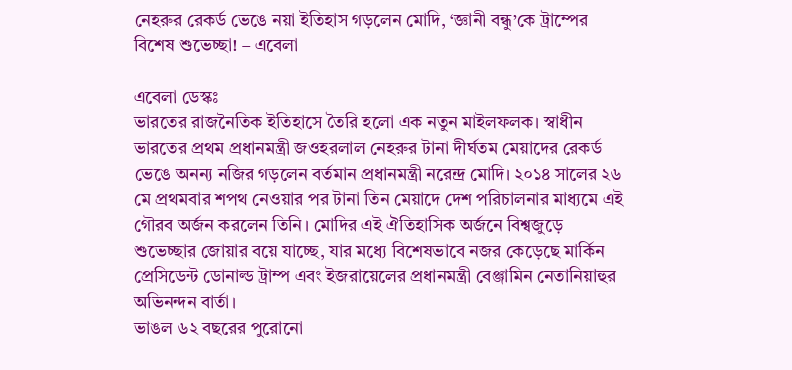নেহরুর রেকর্ড ভেঙে নয়া ইতিহাস গড়লেন মোদি, ‘জ্ঞানী বন্ধু’কে ট্রাম্পের বিশেষ শুভেচ্ছা! – এবেলা

এবেলা ডেস্কঃ
ভারতের রাজনৈতিক ইতিহাসে তৈরি হলো এক নতুন মাইলফলক। স্বাধীন ভারতের প্রথম প্রধানমন্ত্রী জওহরলাল নেহরুর টানা দীর্ঘতম মেয়াদের রেকর্ড ভেঙে অনন্য নজির গড়লেন বর্তমান প্রধানমন্ত্রী নরেন্দ্র মোদি। ২০১৪ সালের ২৬ মে প্রথমবার শপথ নেওয়ার পর টানা তিন মেয়াদে দেশ পরিচালনার মাধ্যমে এই গৌরব অর্জন করলেন তিনি। মোদির এই ঐতিহাসিক অর্জনে বিশ্বজুড়ে শুভেচ্ছার জোয়ার বয়ে যাচ্ছে, যার মধ্যে বিশেষভাবে নজর কেড়েছে মার্কিন প্রেসিডেন্ট ডোনাল্ড ট্রাম্প এবং ইজরায়েলের প্রধানমন্ত্রী বেঞ্জামিন নেতানিয়াহুর অভিনন্দন বার্তা।
ভাঙল ৬২ বছরের পুরোনো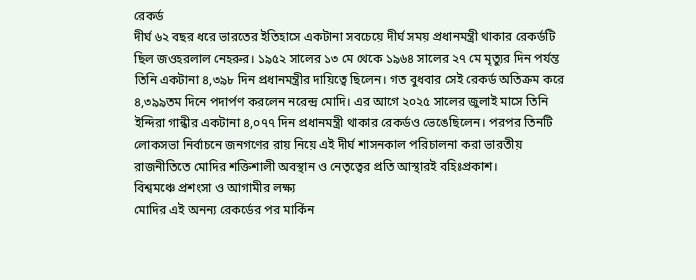রেকর্ড
দীর্ঘ ৬২ বছর ধরে ভারতের ইতিহাসে একটানা সবচেয়ে দীর্ঘ সময় প্রধানমন্ত্রী থাকার রেকর্ডটি ছিল জওহরলাল নেহরুর। ১৯৫২ সালের ১৩ মে থেকে ১৯৬৪ সালের ২৭ মে মৃত্যুর দিন পর্যন্ত তিনি একটানা ৪,৩৯৮ দিন প্রধানমন্ত্রীর দায়িত্বে ছিলেন। গত বুধবার সেই রেকর্ড অতিক্রম করে ৪,৩৯৯তম দিনে পদার্পণ করলেন নরেন্দ্র মোদি। এর আগে ২০২৫ সালের জুলাই মাসে তিনি ইন্দিরা গান্ধীর একটানা ৪,০৭৭ দিন প্রধানমন্ত্রী থাকার রেকর্ডও ভেঙেছিলেন। পরপর তিনটি লোকসভা নির্বাচনে জনগণের রায় নিয়ে এই দীর্ঘ শাসনকাল পরিচালনা করা ভারতীয় রাজনীতিতে মোদির শক্তিশালী অবস্থান ও নেতৃত্বের প্রতি আস্থারই বহিঃপ্রকাশ।
বিশ্বমঞ্চে প্রশংসা ও আগামীর লক্ষ্য
মোদির এই অনন্য রেকর্ডের পর মার্কিন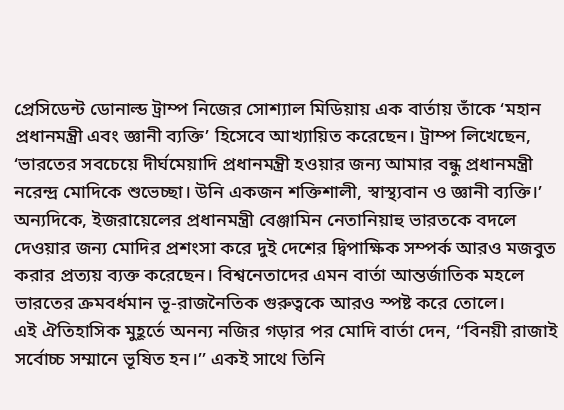প্রেসিডেন্ট ডোনাল্ড ট্রাম্প নিজের সোশ্যাল মিডিয়ায় এক বার্তায় তাঁকে ‘মহান প্রধানমন্ত্রী এবং জ্ঞানী ব্যক্তি’ হিসেবে আখ্যায়িত করেছেন। ট্রাম্প লিখেছেন, ‘ভারতের সবচেয়ে দীর্ঘমেয়াদি প্রধানমন্ত্রী হওয়ার জন্য আমার বন্ধু প্রধানমন্ত্রী নরেন্দ্র মোদিকে শুভেচ্ছা। উনি একজন শক্তিশালী, স্বাস্থ্যবান ও জ্ঞানী ব্যক্তি।’ অন্যদিকে, ইজরায়েলের প্রধানমন্ত্রী বেঞ্জামিন নেতানিয়াহু ভারতকে বদলে দেওয়ার জন্য মোদির প্রশংসা করে দুই দেশের দ্বিপাক্ষিক সম্পর্ক আরও মজবুত করার প্রত্যয় ব্যক্ত করেছেন। বিশ্বনেতাদের এমন বার্তা আন্তর্জাতিক মহলে ভারতের ক্রমবর্ধমান ভূ-রাজনৈতিক গুরুত্বকে আরও স্পষ্ট করে তোলে।
এই ঐতিহাসিক মুহূর্তে অনন্য নজির গড়ার পর মোদি বার্তা দেন, ‘‘বিনয়ী রাজাই সর্বোচ্চ সম্মানে ভূষিত হন।’’ একই সাথে তিনি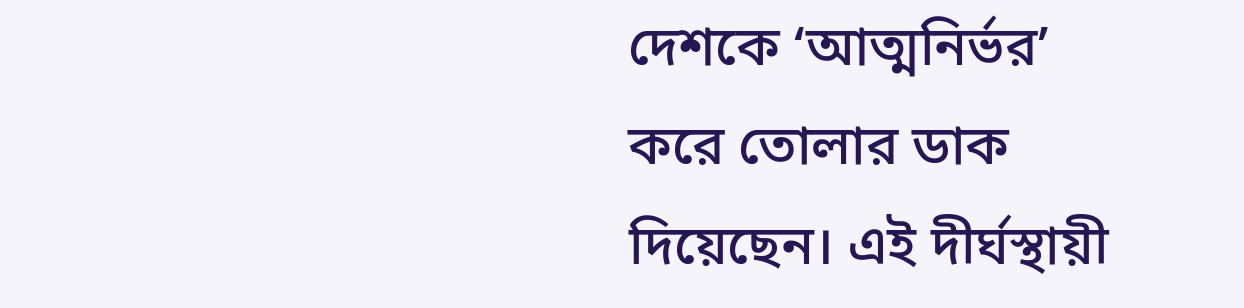দেশকে ‘আত্মনির্ভর’ করে তোলার ডাক দিয়েছেন। এই দীর্ঘস্থায়ী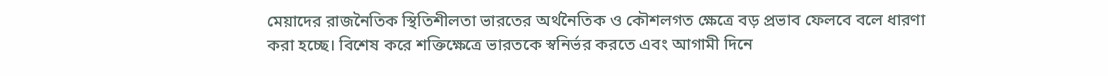মেয়াদের রাজনৈতিক স্থিতিশীলতা ভারতের অর্থনৈতিক ও কৌশলগত ক্ষেত্রে বড় প্রভাব ফেলবে বলে ধারণা করা হচ্ছে। বিশেষ করে শক্তিক্ষেত্রে ভারতকে স্বনির্ভর করতে এবং আগামী দিনে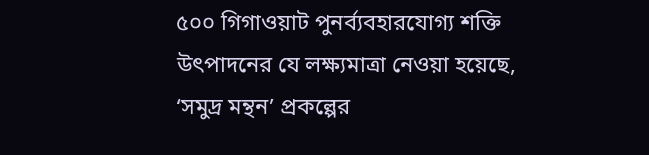৫০০ গিগাওয়াট পুনর্ব্যবহারযোগ্য শক্তি উৎপাদনের যে লক্ষ্যমাত্রা নেওয়া হয়েছে, ‘সমুদ্র মন্থন’ প্রকল্পের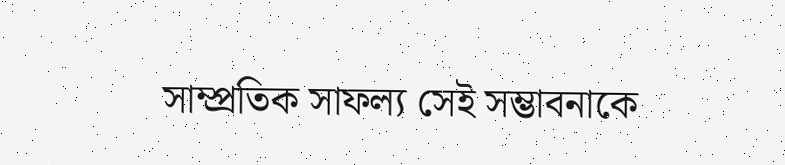সাম্প্রতিক সাফল্য সেই সম্ভাবনাকে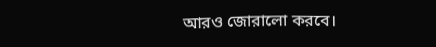আরও জোরালো করবে।